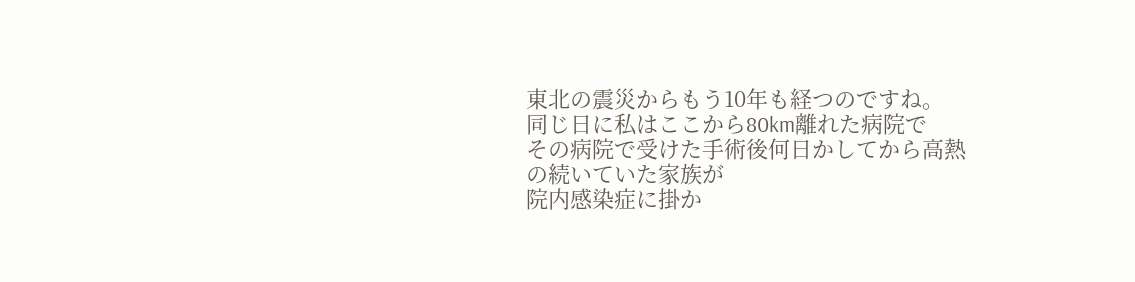東北の震災からもう10年も経つのですね。
同じ日に私はここから80km離れた病院で
その病院で受けた手術後何日かしてから高熱の続いていた家族が
院内感染症に掛か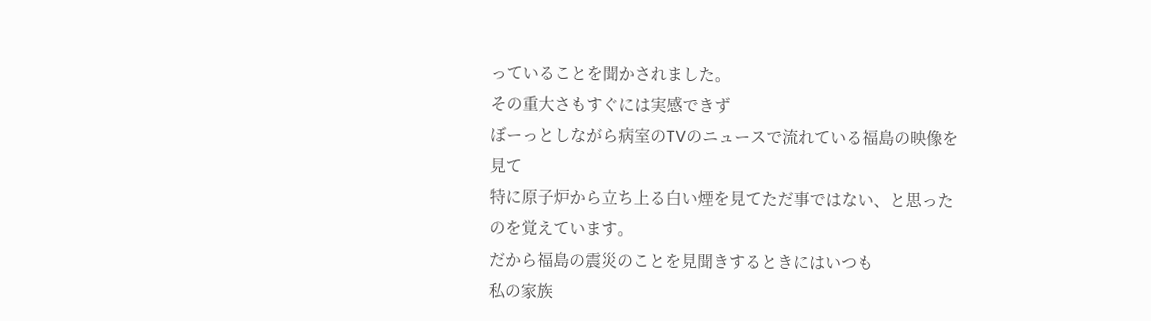っていることを聞かされました。
その重大さもすぐには実感できず
ぼーっとしながら病室のTVのニュースで流れている福島の映像を見て
特に原子炉から立ち上る白い煙を見てただ事ではない、と思ったのを覚えています。
だから福島の震災のことを見聞きするときにはいつも
私の家族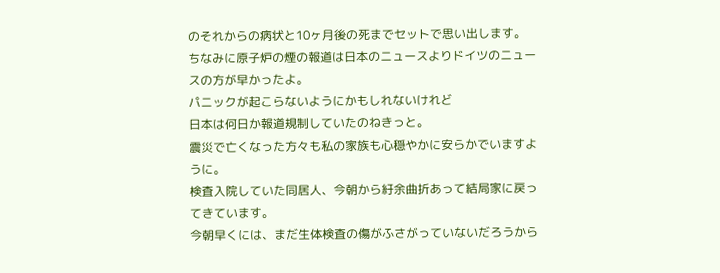のそれからの病状と10ヶ月後の死までセットで思い出します。
ちなみに原子炉の煙の報道は日本のニュースよりドイツのニュースの方が早かったよ。
パニックが起こらないようにかもしれないけれど
日本は何日か報道規制していたのねきっと。
震災で亡くなった方々も私の家族も心穏やかに安らかでいますように。
検査入院していた同居人、今朝から紆余曲折あって結局家に戻ってきています。
今朝早くには、まだ生体検査の傷がふさがっていないだろうから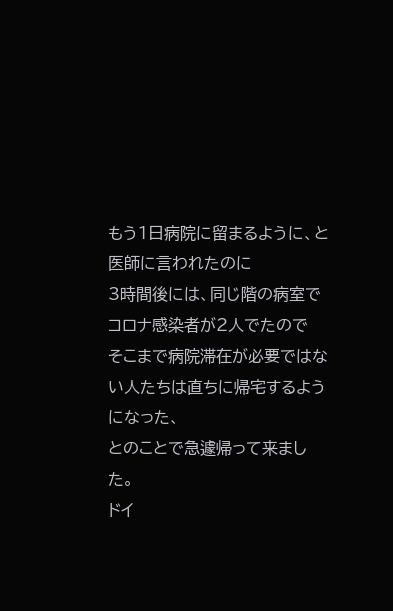もう1日病院に留まるように、と医師に言われたのに
3時間後には、同じ階の病室でコロナ感染者が2人でたので
そこまで病院滞在が必要ではない人たちは直ちに帰宅するようになった、
とのことで急遽帰って来ました。
ドイ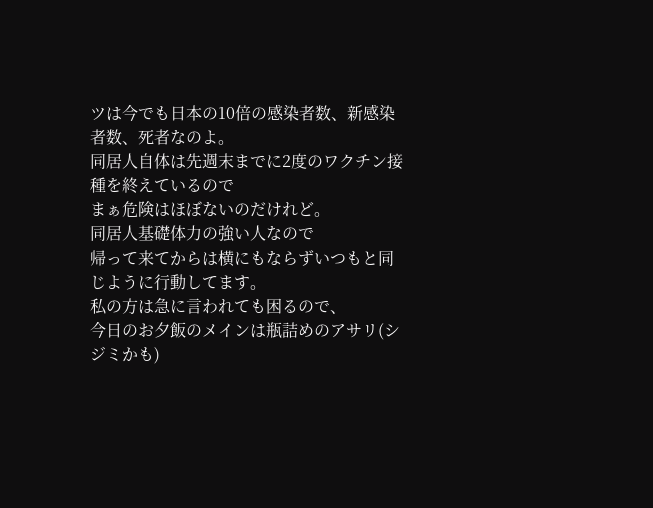ツは今でも日本の10倍の感染者数、新感染者数、死者なのよ。
同居人自体は先週末までに2度のワクチン接種を終えているので
まぁ危険はほぼないのだけれど。
同居人基礎体力の強い人なので
帰って来てからは横にもならずいつもと同じように行動してます。
私の方は急に言われても困るので、
今日のお夕飯のメインは瓶詰めのアサリ(シジミかも)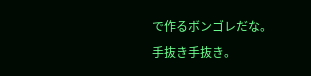で作るボンゴレだな。
手抜き手抜き。